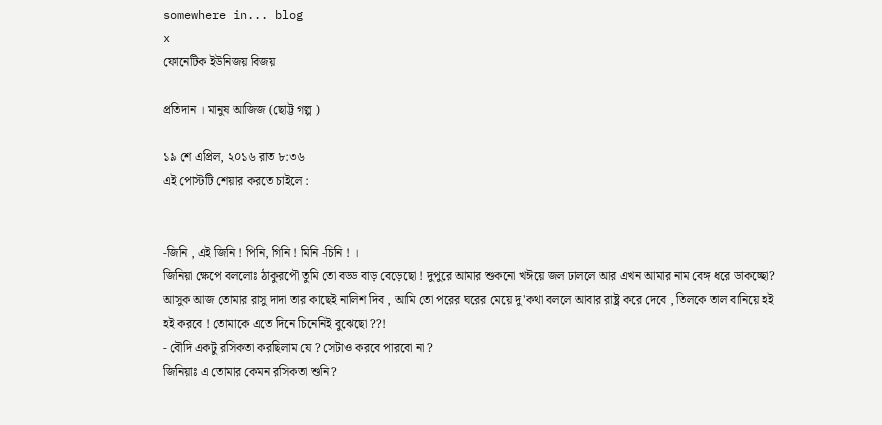somewhere in... blog
x
ফোনেটিক ইউনিজয় বিজয়

প্রতিদান । মানুষ আজিজ (ছোট্ট গল্প )

১৯ শে এপ্রিল, ২০১৬ রাত ৮:৩৬
এই পোস্টটি শেয়ার করতে চাইলে :


-জিনি , এই জিনি ! পিনি, গিনি ! মিনি -চিনি ! ।
জিনিয়া ক্ষেপে বললোঃ ঠাকুরপৌ তুমি তো বড্ড বাড় বেড়েছো ! দুপুরে আমার শুকনো খঈয়ে জল ঢাললে আর এখন আমার নাম বেঙ্গ ধরে ডাকচ্ছো? আসুক আজ তোমার রাসু দাদা তার কাছেই নালিশ দিব , আমি তো পরের ঘরের মেয়ে দু'কথা বললে আবার রাষ্ট্র করে দেবে , তিলকে তাল বানিয়ে হই হই করবে ! তোমাকে এতে দিনে চিনেনিই বুঝেছো ??!
- বৌদি একটু রসিকতা করছিলাম যে ? সেটাও করবে পারবো না ?
জিনিয়াঃ এ তোমার কেমন রসিকতা শুনি?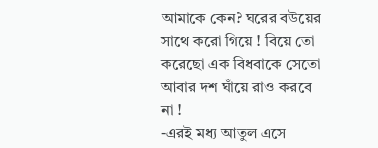আমাকে কেন? ঘরের বউয়ের সাথে করো গিয়ে ! বিয়ে তো করেছো এক বিধবাকে সেতো আবার দশ ঘাঁয়ে রাও করবে না !
-এরই মধ্য আতুল এসে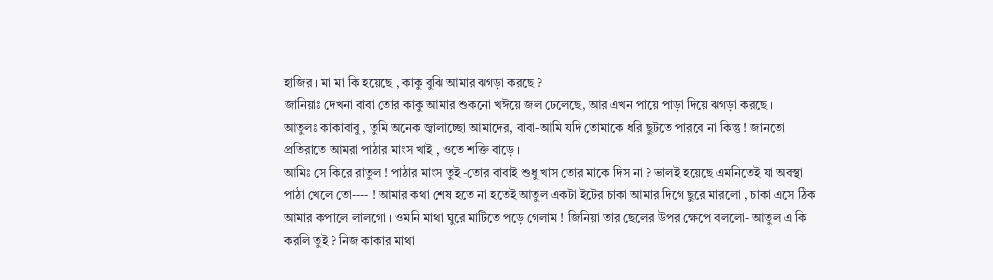হাজির । মা মা কি হয়েছে , কাকু বুঝি আমার ঝগড়া করছে ?
জানিয়াঃ দেখনা বাবা তোর কাকু আমার শুকনো খঈয়ে জল ঢেলেছে, আর এখন পায়ে পাড়া দিয়ে ঝগড়া করছে ।
আতুলঃ কাকাবাবু , তুমি অনেক জ্বালাচ্ছো আমাদের, বাবা-আমি যদি তোমাকে ধরি ছুটতে পারবে না কিন্তু ! জানতো প্রতিরাতে আমরা পাঠার মাংস খাই , ওতে শক্তি বাড়ে ।
আমিঃ সে কিরে রাতুল ! পাঠার মাংস তুই -তোর বাবাই শুধু খাস তোর মাকে দিস না ? ভালই হয়েছে এমনিতেই যা অবস্থা পাঠা খেলে তো---- ! আমার কথা শেষ হতে না হতেই আতুল একটা ইটের চাকা আমার দিগে ছুরে মারলো , চাকা এসে ঠিক আমার কপালে লালগো । ওমনি মাথা ঘুরে মাটিতে পড়ে গেলাম ! জিনিয়া তার ছেলের উপর ক্ষেপে বললো- আতুল এ কি করলি তুই ? নিজ কাকার মাথা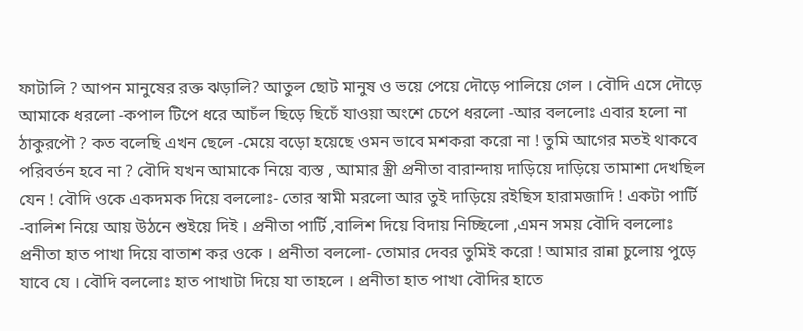ফাটালি ? আপন মানুষের রক্ত ঝড়ালি? আতুল ছোট মানুষ ও ভয়ে পেয়ে দৌড়ে পালিয়ে গেল । বৌদি এসে দৌড়ে আমাকে ধরলো -কপাল টিপে ধরে আচঁল ছিড়ে ছিচেঁ যাওয়া অংশে চেপে ধরলো -আর বললোঃ এবার হলো না ঠাকুরপৌ ? কত বলেছি এখন ছেলে -মেয়ে বড়ো হয়েছে ওমন ভাবে মশকরা করো না ! তুমি আগের মতই থাকবে পরিবর্তন হবে না ? বৌদি যখন আমাকে নিয়ে ব্যস্ত , আমার স্ত্রী প্রনীতা বারান্দায় দাড়িয়ে দাড়িয়ে তামাশা দেখছিল যেন ! বৌদি ওকে একদমক দিয়ে বললোঃ- তোর স্বামী মরলো আর তুই দাড়িয়ে রইছিস হারামজাদি ! একটা পার্টি -বালিশ নিয়ে আয় উঠনে শুইয়ে দিই । প্রনীতা পার্টি ,বালিশ দিয়ে বিদায় নিচ্ছিলো ,এমন সময় বৌদি বললোঃ প্রনীতা হাত পাখা দিয়ে বাতাশ কর ওকে । প্রনীতা বললো- তোমার দেবর তুমিই করো ! আমার রান্না চুলোয় পুড়ে যাবে যে । বৌদি বললোঃ হাত পাখাটা দিয়ে যা তাহলে । প্রনীতা হাত পাখা বৌদির হাতে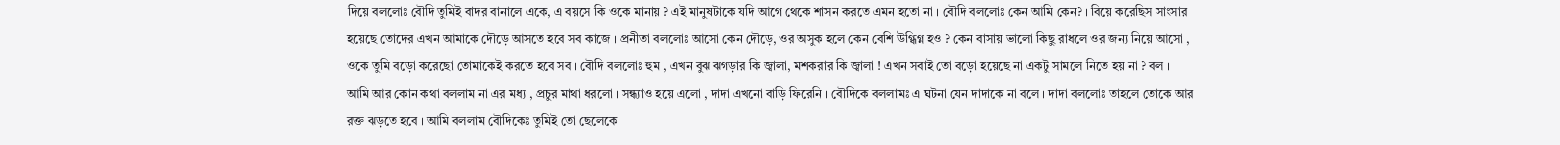দিয়ে বললোঃ বৌদি তুমিই বাদর বানালে একে, এ বয়সে কি ওকে মানায় ? এই মানুষটাকে যদি আগে থেকে শাসন করতে এমন হতো না । বৌদি বললোঃ কেন আমি কেন? । বিয়ে করেছিস সাংসার হয়েছে তোদের এখন আমাকে দৌড়ে আসতে হবে সব কাজে । প্রনীতা বললোঃ আসো কেন দৌড়ে, ওর অসুক হলে কেন বেশি উগ্ধিগ্ন হও ? কেন বাসায় ভালো কিছু রাধলে ওর জন্য নিয়ে আসো , ওকে তুমি বড়ো করেছো তোমাকেই করতে হবে সব । বৌদি বললোঃ হুম , এখন বুঝ ঝগড়ার কি জ্বালা, মশকরার কি জ্বালা ! এখন সবাই তো বড়ো হয়েছে না একটু সামলে নিতে হয় না ? বল ।
আমি আর কোন কথা বললাম না এর মধ্য , প্রচুর মাথা ধরলো । সন্ধ্যাও হয়ে এলো , দাদা এখনো বাড়ি ফিরেনি । বৌদিকে বললামঃ এ ঘটনা যেন দাদাকে না বলে । দাদা বললোঃ তাহলে তোকে আর রক্ত ঝড়তে হবে । আমি বললাম বৌদিকেঃ তুমিই তো ছেলেকে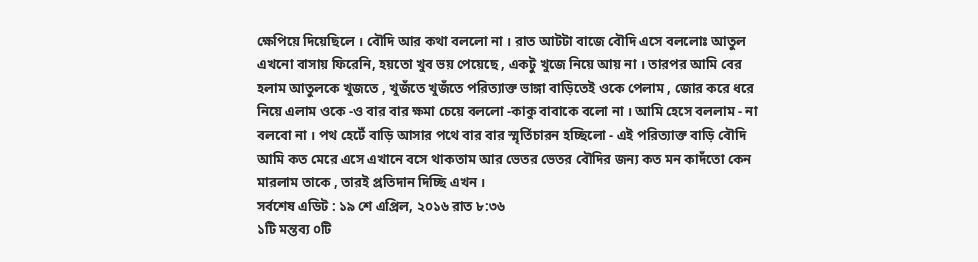ক্ষেপিয়ে দিয়েছিলে । বৌদি আর কথা বললো না । রাত আটটা বাজে বৌদি এসে বললোঃ আতুল এখনো বাসায় ফিরেনি, হয়তো খুব ভয় পেয়েছে , একটু খুজে নিয়ে আয় না । তারপর আমি বের হলাম আতুলকে খুজতে , খুজঁতে খুজঁতে পরিত্যাক্ত ভাঙ্গা বাড়িতেই ওকে পেলাম , জোর করে ধরে নিয়ে এলাম ওকে -ও বার বার ক্ষমা চেয়ে বললো -কাকু বাবাকে বলো না । আমি হেসে বললাম - না বলবো না । পথ হেটেঁ বাড়ি আসার পথে বার বার স্মৃর্তিচারন হচ্ছিলো - এই পরিত্যাক্ত বাড়ি বৌদি আমি কত মেরে এসে এখানে বসে থাকতাম আর ভেতর ভেতর বৌদির জন্য কত মন কাদঁতো কেন মারলাম তাকে , তারই প্রতিদান দিচ্ছি এখন ।
সর্বশেষ এডিট : ১৯ শে এপ্রিল, ২০১৬ রাত ৮:৩৬
১টি মন্তব্য ০টি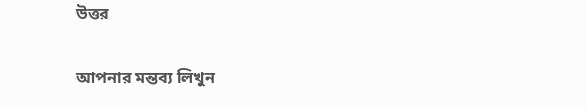উত্তর

আপনার মন্তব্য লিখুন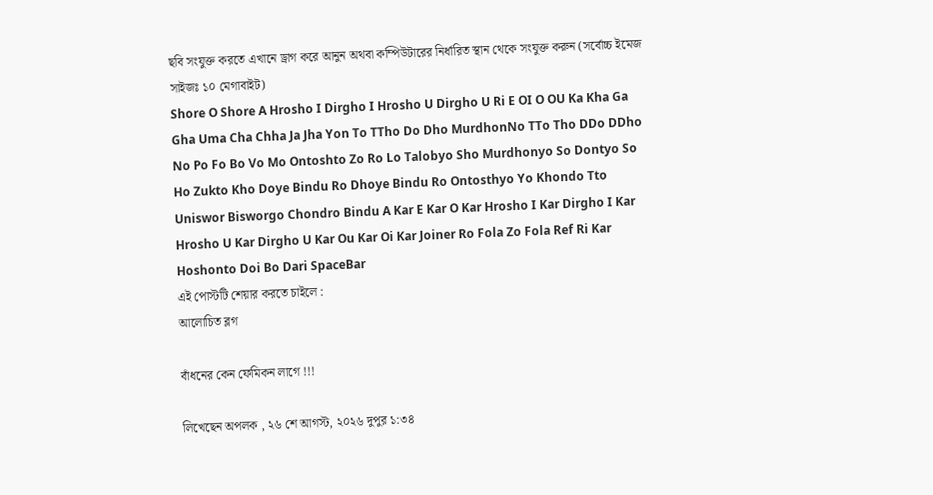ছবি সংযুক্ত করতে এখানে ড্রাগ করে আনুন অথবা কম্পিউটারের নির্ধারিত স্থান থেকে সংযুক্ত করুন (সর্বোচ্চ ইমেজ সাইজঃ ১০ মেগাবাইট)
Shore O Shore A Hrosho I Dirgho I Hrosho U Dirgho U Ri E OI O OU Ka Kha Ga Gha Uma Cha Chha Ja Jha Yon To TTho Do Dho MurdhonNo TTo Tho DDo DDho No Po Fo Bo Vo Mo Ontoshto Zo Ro Lo Talobyo Sho Murdhonyo So Dontyo So Ho Zukto Kho Doye Bindu Ro Dhoye Bindu Ro Ontosthyo Yo Khondo Tto Uniswor Bisworgo Chondro Bindu A Kar E Kar O Kar Hrosho I Kar Dirgho I Kar Hrosho U Kar Dirgho U Kar Ou Kar Oi Kar Joiner Ro Fola Zo Fola Ref Ri Kar Hoshonto Doi Bo Dari SpaceBar
এই পোস্টটি শেয়ার করতে চাইলে :
আলোচিত ব্লগ

বাঁধনের কেন ফেমিকন লাগে !!!

লিখেছেন অপলক , ২৬ শে আগস্ট, ২০২৬ দুপুর ১:৩৪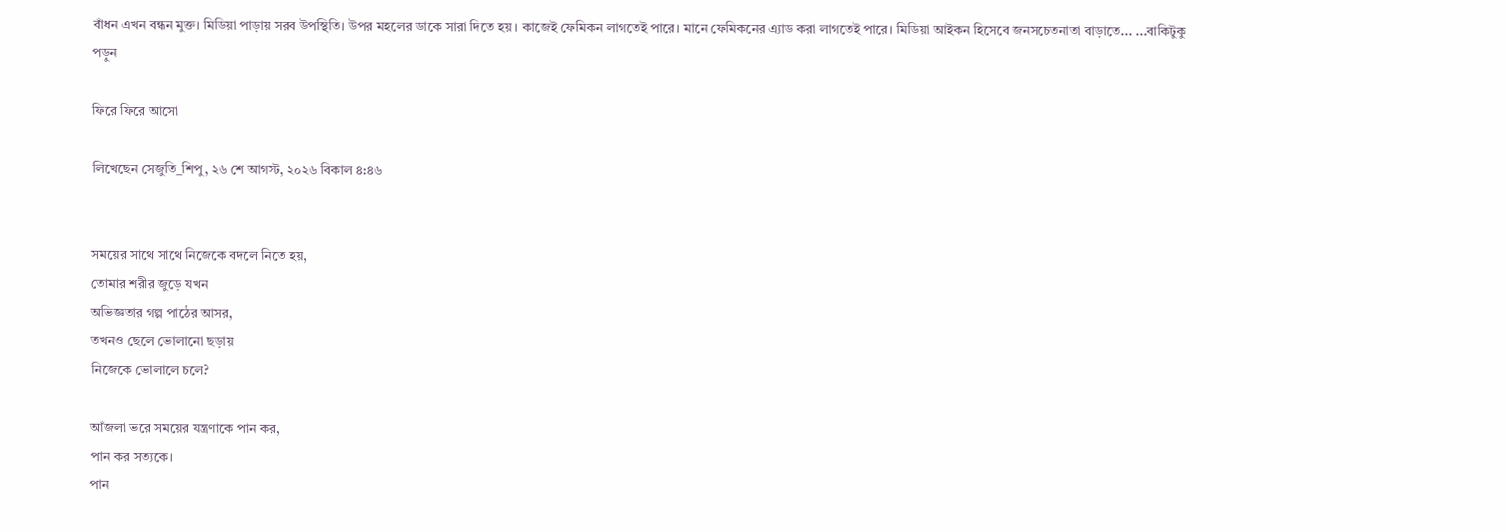বাঁধন এখন বন্ধন মুক্ত। মিডিয়া পাড়ায় সরব উপস্থিতি। উপর মহলের ডাকে সারা দিতে হয়। কাজেই ফেমিকন লাগতেই পারে। মানে ফেমিকনের এ্যাড করা লাগতেই পারে। মিডিয়া আইকন হিসেবে জনসচেতনাতা বাড়াতে... ...বাকিটুকু পড়ুন

ফিরে ফিরে আসো

লিখেছেন সেজুতি_শিপু, ২৬ শে আগস্ট, ২০২৬ বিকাল ৪:৪৬


সময়ের সাথে সাথে নিজেকে বদলে নিতে হয়,
তোমার শরীর জুড়ে যখন
অভিজ্ঞতার গল্প পাঠের আসর,
তখনও ছেলে ভোলানো ছড়ায়
নিজেকে ভোলালে চলে?

আঁজলা ভরে সময়ের যন্ত্রণাকে পান কর,
পান কর সত‍্যকে।
পান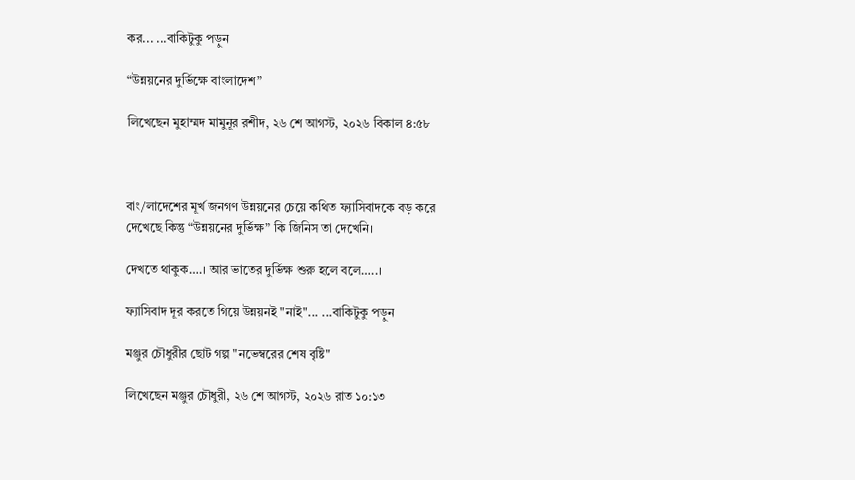কর... ...বাকিটুকু পড়ুন

“উন্নয়নের দুর্ভিক্ষে বাংলাদেশ”

লিখেছেন মুহাম্মদ মামুনূর রশীদ, ২৬ শে আগস্ট, ২০২৬ বিকাল ৪:৫৮



বাং/লাদেশের মূর্খ জনগণ উন্নয়নের চেয়ে কথিত ফ্যাসিবাদকে বড় করে দেখেছে কিন্তু “উন্নয়নের দুর্ভিক্ষ” কি জিনিস তা দেখেনি।

দেখতে থাকুক….। আর ভাতের দুর্ভিক্ষ শুরু হলে বলে…..।

ফ্যাসিবাদ দূর করতে গিয়ে উন্নয়নই "নাই"... ...বাকিটুকু পড়ুন

মঞ্জুর চৌধুরীর ছোট গল্প "নভেম্বরের শেষ বৃষ্টি"

লিখেছেন মঞ্জুর চৌধুরী, ২৬ শে আগস্ট, ২০২৬ রাত ১০:১৩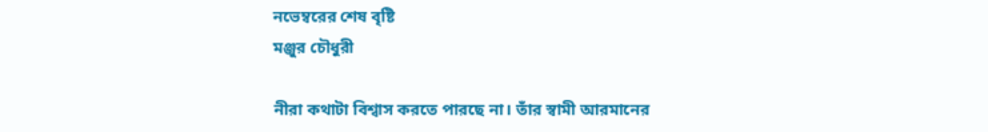নভেম্বরের শেষ বৃষ্টি
মঞ্জুর চৌধুরী

নীরা কথাটা বিশ্বাস করতে পারছে না। তাঁর স্বামী আরমানের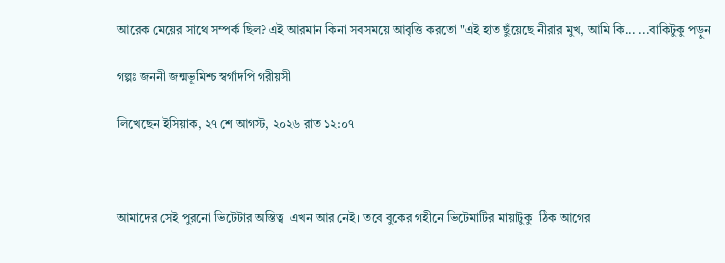আরেক মেয়ের সাথে সম্পর্ক ছিল? এই আরমান কিনা সবসময়ে আবৃত্তি করতো "এই হাত ছুঁয়েছে নীরার মুখ, আমি কি... ...বাকিটুকু পড়ুন

গল্পঃ জননী জন্মভূমিশ্চ স্বর্গাদপি গরীয়সী

লিখেছেন ইসিয়াক, ২৭ শে আগস্ট, ২০২৬ রাত ১২:০৭



আমাদের সেই পুরনো ভিটেটার অস্তিত্ব  এখন আর নেই। তবে বুকের গহীনে ভিটেমাটির মায়াটুকু  ঠিক আগের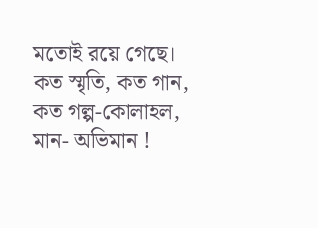মতোই রয়ে গেছে। কত স্মৃতি, কত গান, কত গল্প-কোলাহল,  মান- অভিমান !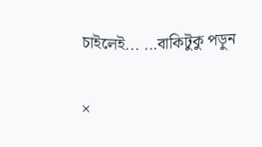চাইলেই... ...বাকিটুকু পড়ুন

×